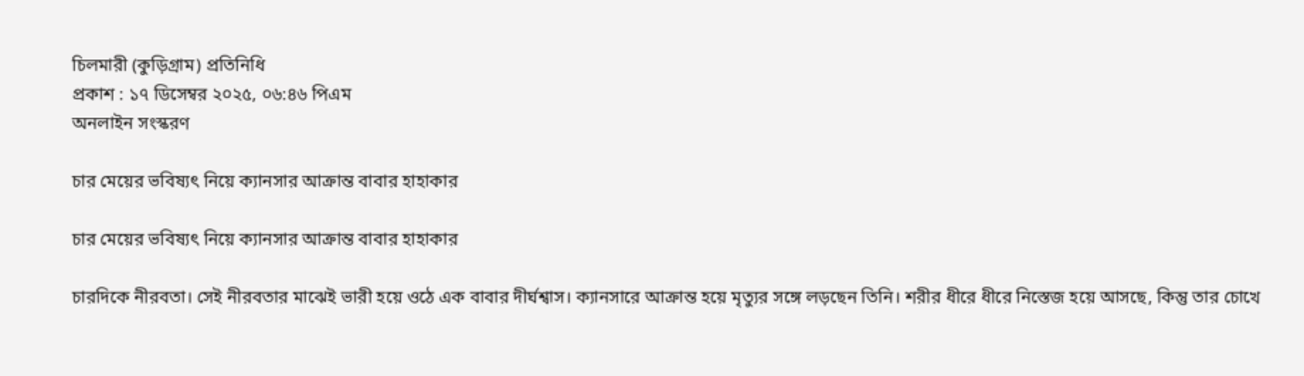চিলমারী (কুড়িগ্রাম) প্রতিনিধি
প্রকাশ : ১৭ ডিসেম্বর ২০২৫, ০৬:৪৬ পিএম
অনলাইন সংস্করণ

চার মেয়ের ভবিষ্যৎ নিয়ে ক্যানসার আক্রান্ত বাবার হাহাকার

চার মেয়ের ভবিষ্যৎ নিয়ে ক্যানসার আক্রান্ত বাবার হাহাকার

চারদিকে নীরবতা। সেই নীরবতার মাঝেই ভারী হয়ে ওঠে এক বাবার দীর্ঘশ্বাস। ক্যানসারে আক্রান্ত হয়ে মৃত্যুর সঙ্গে লড়ছেন তিনি। শরীর ধীরে ধীরে নিস্তেজ হয়ে আসছে, কিন্তু তার চোখে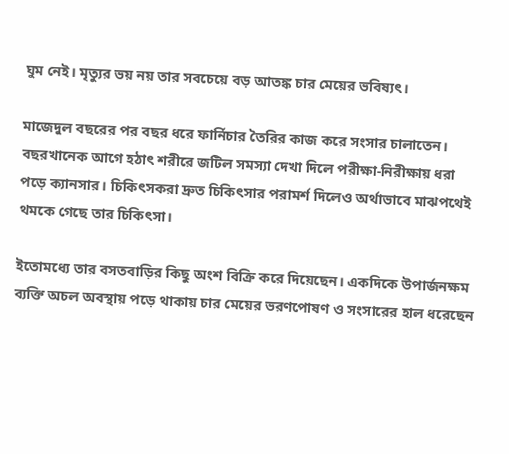ঘুম নেই। মৃত্যুর ভয় নয় তার সবচেয়ে বড় আতঙ্ক চার মেয়ের ভবিষ্যৎ।

মাজেদুল বছরের পর বছর ধরে ফার্নিচার তৈরির কাজ করে সংসার চালাতেন। বছরখানেক আগে হঠাৎ শরীরে জটিল সমস্যা দেখা দিলে পরীক্ষা-নিরীক্ষায় ধরা পড়ে ক্যানসার। চিকিৎসকরা দ্রুত চিকিৎসার পরামর্শ দিলেও অর্থাভাবে মাঝপথেই থমকে গেছে তার চিকিৎসা।

ইতোমধ্যে তার বসতবাড়ির কিছু অংশ বিক্রি করে দিয়েছেন। একদিকে উপার্জনক্ষম ব্যক্তি অচল অবস্থায় পড়ে থাকায় চার মেয়ের ভরণপোষণ ও সংসারের হাল ধরেছেন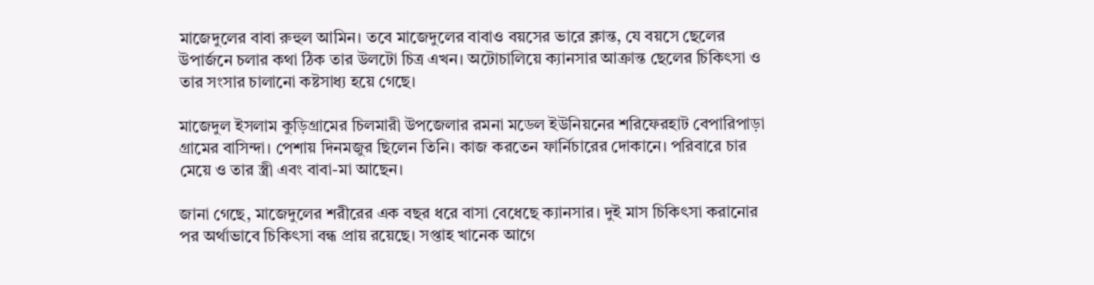মাজেদুলের বাবা রুহুল আমিন। তবে মাজেদুলের বাবাও বয়সের ভারে ক্লান্ত, যে বয়সে ছেলের উপার্জনে চলার কথা ঠিক তার উলটো চিত্র এখন। অটোচালিয়ে ক্যানসার আক্রান্ত ছেলের চিকিৎসা ও তার সংসার চালানো কষ্টসাধ্য হয়ে গেছে।

মাজেদুল ইসলাম কুড়িগ্রামের চিলমারী উপজেলার রমনা মডেল ইউনিয়নের শরিফেরহাট বেপারিপাড়া গ্রামের বাসিন্দা। পেশায় দিনমজুর ছিলেন তিনি। কাজ করতেন ফার্নিচারের দোকানে। পরিবারে চার মেয়ে ও তার স্ত্রী এবং বাবা-মা আছেন।

জানা গেছে, মাজেদুলের শরীরের এক বছর ধরে বাসা বেধেছে ক্যানসার। দুই মাস চিকিৎসা করানোর পর অর্থাভাবে চিকিৎসা বন্ধ প্রায় রয়েছে। সপ্তাহ খানেক আগে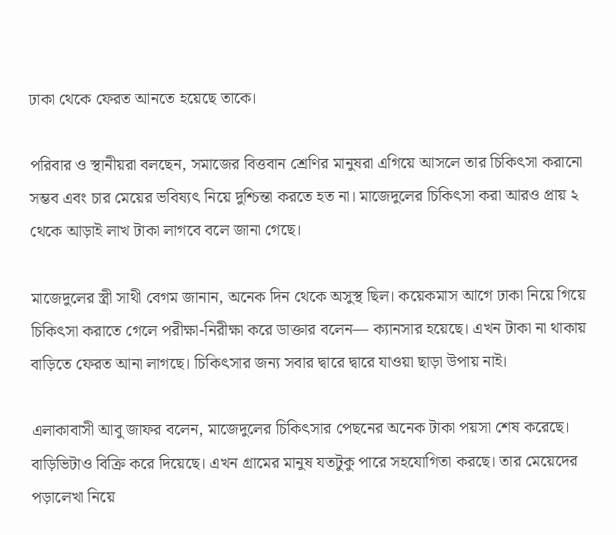ঢাকা থেকে ফেরত আনতে হয়েছে তাকে।

পরিবার ও স্থানীয়রা বলছেন, সমাজের বিত্তবান শ্রেণির মানুষরা এগিয়ে আসলে তার চিকিৎসা করানো সম্ভব এবং চার মেয়ের ভবিষ্যৎ নিয়ে দুশ্চিন্তা করতে হত না। মাজেদুলের চিকিৎসা করা আরও প্রায় ২ থেকে আড়াই লাখ টাকা লাগবে বলে জানা গেছে।

মাজেদুলের স্ত্রী সাথী বেগম জানান, অনেক দিন থেকে অসুস্থ ছিল। কয়েকমাস আগে ঢাকা নিয়ে গিয়ে চিকিৎসা করাতে গেলে পরীক্ষা-নিরীক্ষা করে ডাক্তার বলেন— ক্যানসার হয়েছে। এখন টাকা না থাকায় বাড়িতে ফেরত আনা লাগছে। চিকিৎসার জন্য সবার দ্বারে দ্বারে যাওয়া ছাড়া উপায় নাই।

এলাকাবাসী আবু জাফর বলেন, মাজেদুলের চিকিৎসার পেছনের অনেক টাকা পয়সা শেষ করেছে। বাড়িভিটাও বিক্রি করে দিয়েছে। এখন গ্রামের মানুষ যতটুকু পারে সহযোগিতা করছে। তার মেয়েদের পড়ালেখা নিয়ে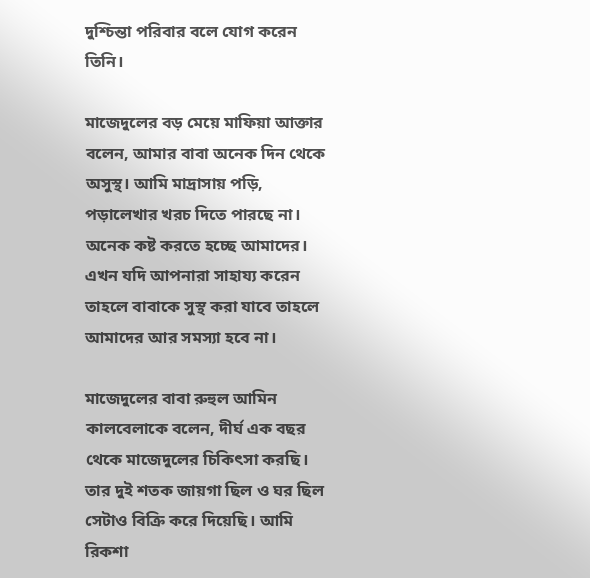দুশ্চিন্তা পরিবার বলে যোগ করেন তিনি।

মাজেদুলের বড় মেয়ে মাফিয়া আক্তার বলেন, আমার বাবা অনেক দিন থেকে অসুস্থ। আমি মাদ্রাসায় পড়ি, পড়ালেখার খরচ দিতে পারছে না। অনেক কষ্ট করতে হচ্ছে আমাদের। এখন যদি আপনারা সাহায্য করেন তাহলে বাবাকে সুস্থ করা যাবে তাহলে আমাদের আর সমস্যা হবে না।

মাজেদুলের বাবা রুহুল আমিন কালবেলাকে বলেন, দীর্ঘ এক বছর থেকে মাজেদুলের চিকিৎসা করছি। তার দুই শতক জায়গা ছিল ও ঘর ছিল সেটাও বিক্রি করে দিয়েছি। আমি রিকশা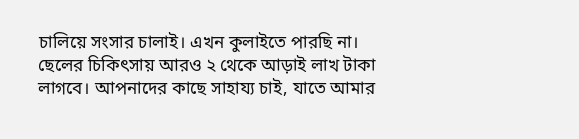চালিয়ে সংসার চালাই। এখন কুলাইতে পারছি না। ছেলের চিকিৎসায় আরও ২ থেকে আড়াই লাখ টাকা লাগবে। আপনাদের কাছে সাহায্য চাই, যাতে আমার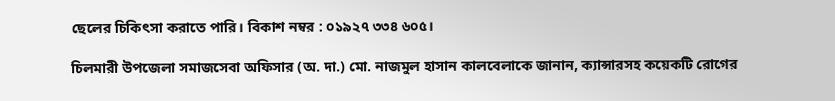ছেলের চিকিৎসা করাতে পারি। বিকাশ নম্বর : ০১৯২৭ ৩৩৪ ৬০৫।

চিলমারী উপজেলা সমাজসেবা অফিসার (অ. দা.) মো. নাজমুল হাসান কালবেলাকে জানান, ক্যান্সারসহ কয়েকটি রোগের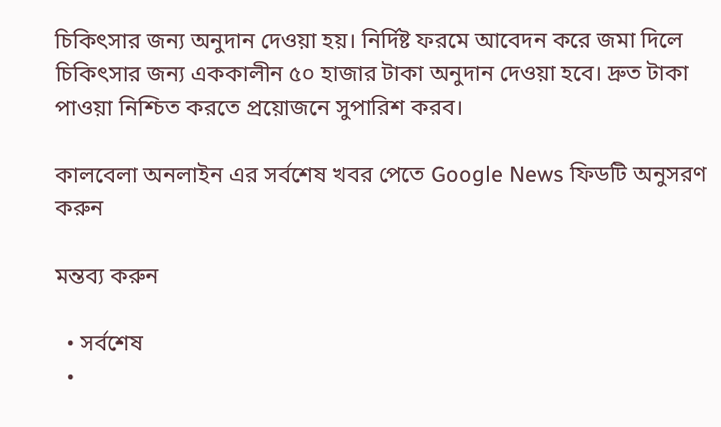চিকিৎসার জন্য অনুদান দেওয়া হয়। নির্দিষ্ট ফরমে আবেদন করে জমা দিলে চিকিৎসার জন্য এককালীন ৫০ হাজার টাকা অনুদান দেওয়া হবে। দ্রুত টাকা পাওয়া নিশ্চিত করতে প্রয়োজনে সুপারিশ করব।

কালবেলা অনলাইন এর সর্বশেষ খবর পেতে Google News ফিডটি অনুসরণ করুন

মন্তব্য করুন

  • সর্বশেষ
  •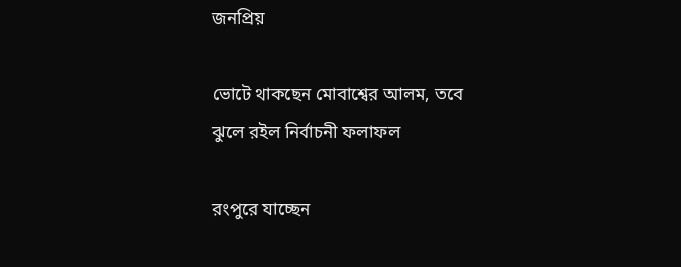জনপ্রিয়

ভোটে থাকছেন মোবাশ্বের আলম, তবে ঝুলে রইল নির্বাচনী ফলাফল

রংপুরে যাচ্ছেন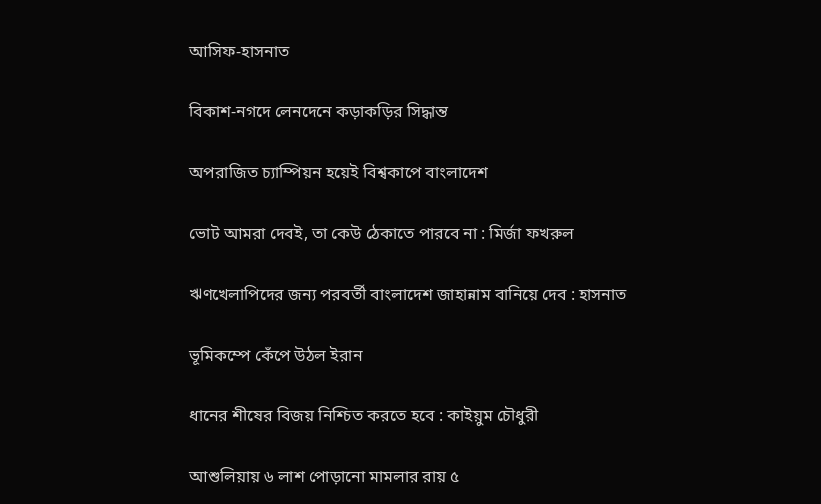আসিফ-হাসনাত

বিকাশ-নগদে লেনদেনে কড়াকড়ির সিদ্ধান্ত

অপরাজিত চ্যাম্পিয়ন হয়েই বিশ্বকাপে বাংলাদেশ

ভোট আমরা দেবই, তা কেউ ঠেকাতে পারবে না : মির্জা ফখরুল

ঋণখেলাপিদের জন্য পরবর্তী বাংলাদেশ জাহান্নাম বানিয়ে দেব : হাসনাত

ভূমিকম্পে কেঁপে উঠল ইরান

ধানের শীষের বিজয় নিশ্চিত করতে হবে : কাইয়ুম চৌধুরী

আশুলিয়ায় ৬ লাশ পোড়ানো মামলার রায় ৫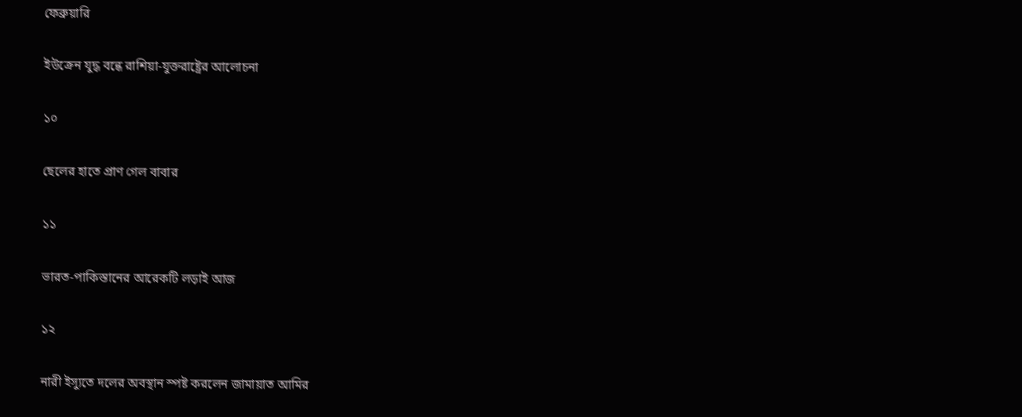ফেব্রুয়ারি

ইউক্রেন যুদ্ধ বন্ধে রাশিয়া-যুক্তরাষ্ট্রের আলোচনা

১০

ছেলের হাতে প্রাণ গেল বাবার

১১

ভারত-পাকিস্তানের আরেকটি লড়াই আজ

১২

নারী ইস্যুতে দলের অবস্থান স্পষ্ট করলেন জামায়াত আমির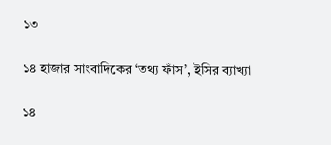১৩

১৪ হাজার সাংবাদিকের ‘তথ্য ফাঁস’, ইসির ব্যাখ্যা

১৪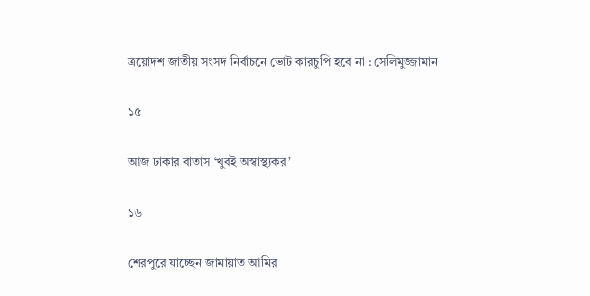ত্রয়োদশ জাতীয় সংসদ নির্বাচনে ভোট কারচুপি হবে না : সেলিমুজ্জামান

১৫

আজ ঢাকার বাতাস ‘খুবই অস্বাস্থ্যকর’

১৬

শেরপুরে যাচ্ছেন জামায়াত আমির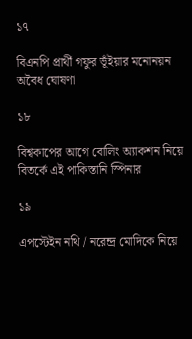১৭

বিএনপি প্রার্থী গফুর ভূঁইয়ার মনোনয়ন অবৈধ ঘোষণা

১৮

বিশ্বকাপের আগে বোলিং অ্যাকশন নিয়ে বিতর্কে এই পাকিস্তানি স্পিনার

১৯

এপস্টেইন নথি / নরেন্দ্র মোদিকে নিয়ে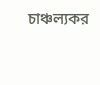চাঞ্চল্যকর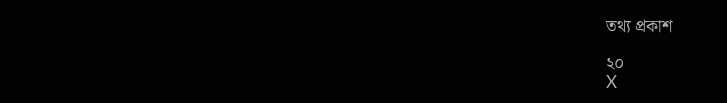তথ্য প্রকাশ

২০
X